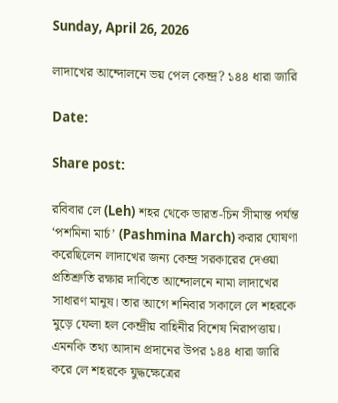Sunday, April 26, 2026

লাদাখের আন্দোলনে ভয় পেল কেন্দ্র? ১৪৪ ধারা জারি

Date:

Share post:

রবিবার লে (Leh) শহর থেকে ভারত-চিন সীমান্ত পর্যন্ত ‘পশমিনা মার্চ’ (Pashmina March) করার ঘোষণা করেছিলেন লাদাখের জন্য কেন্দ্র সরকারের দেওয়া প্রতিশ্রুতি রক্ষার দাবিতে আন্দোলনে নামা লাদাখের সাধারণ মানুষ। তার আগে শনিবার সকালে লে শহরকে মুড়ে ফেলা হল কেন্দ্রীয় বাহিনীর বিশেষ নিরাপত্তায়। এমনকি তথ্য আদান প্রদানের উপর ১৪৪ ধারা জারি করে লে শহরকে যুদ্ধক্ষেত্রের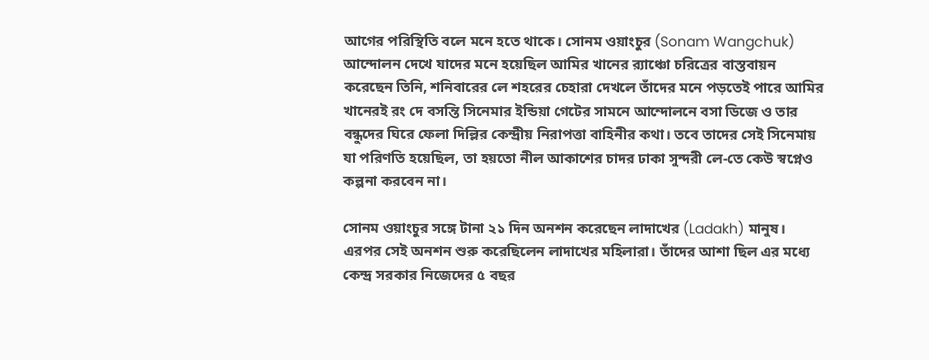আগের পরিস্থিতি বলে মনে হতে থাকে। সোনম ওয়াংচুর (Sonam Wangchuk) আন্দোলন দেখে যাদের মনে হয়েছিল আমির খানের ব়্যাঞ্চো চরিত্রের বাস্তবায়ন করেছেন তিনি, শনিবারের লে শহরের চেহারা দেখলে তাঁদের মনে পড়তেই পারে আমির খানেরই রং দে বসন্তি সিনেমার ইন্ডিয়া গেটের সামনে আন্দোলনে বসা ডিজে ও তার বন্ধুদের ঘিরে ফেলা দিল্লির কেন্দ্রীয় নিরাপত্তা বাহিনীর কথা। তবে তাদের সেই সিনেমায় যা পরিণতি হয়েছিল, তা হয়তো নীল আকাশের চাদর ঢাকা সুন্দরী লে-তে কেউ স্বপ্নেও কল্পনা করবেন না।

সোনম ওয়াংচুর সঙ্গে টানা ২১ দিন অনশন করেছেন লাদাখের (Ladakh) মানুষ। এরপর সেই অনশন শুরু করেছিলেন লাদাখের মহিলারা। তাঁদের আশা ছিল এর মধ্যে কেন্দ্র সরকার নিজেদের ৫ বছর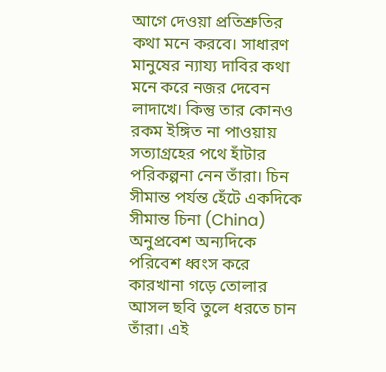আগে দেওয়া প্রতিশ্রুতির কথা মনে করবে। সাধারণ মানুষের ন্যায্য দাবির কথা মনে করে নজর দেবেন লাদাখে। কিন্তু তার কোনও রকম ইঙ্গিত না পাওয়ায় সত্যাগ্রহের পথে হাঁটার পরিকল্পনা নেন তাঁরা। চিন সীমান্ত পর্যন্ত হেঁটে একদিকে সীমান্ত চিনা (China) অনুপ্রবেশ অন্যদিকে পরিবেশ ধ্বংস করে কারখানা গড়ে তোলার আসল ছবি তুলে ধরতে চান তাঁরা। এই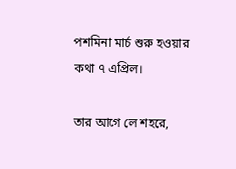পশমিনা মার্চ শুরু হওয়ার কথা ৭ এপ্রিল।

তার আগে লে শহরে,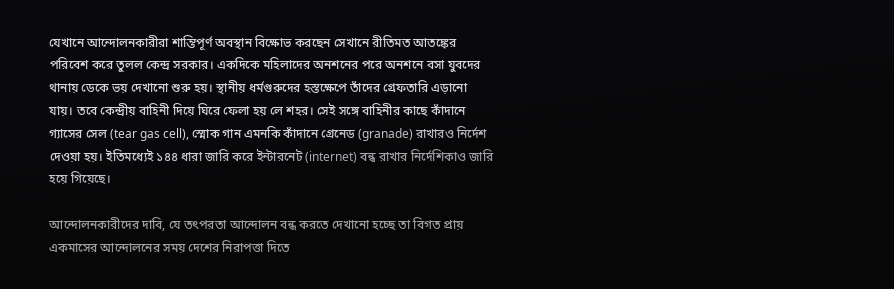যেখানে আন্দোলনকারীরা শান্তিপূর্ণ অবস্থান বিক্ষোভ করছেন সেখানে রীতিমত আতঙ্কের পরিবেশ করে তুলল কেন্দ্র সরকার। একদিকে মহিলাদের অনশনের পরে অনশনে বসা যুবদের থানায় ডেকে ভয় দেখানো শুরু হয়। স্থানীয় ধর্মগুরুদের হস্তক্ষেপে তাঁদের গ্রেফতারি এড়ানো যায়। তবে কেন্দ্রীয় বাহিনী দিয়ে ঘিরে ফেলা হয় লে শহর। সেই সঙ্গে বাহিনীর কাছে কাঁদানে গ্যাসের সেল (tear gas cell), স্মোক গান এমনকি কাঁদানে গ্রেনেড (granade) রাখারও নির্দেশ দেওয়া হয়। ইতিমধ্যেই ১৪৪ ধারা জারি করে ইন্টারনেট (internet) বন্ধ রাখার নির্দেশিকাও জারি হয়ে গিয়েছে।

আন্দোলনকারীদের দাবি, যে তৎপরতা আন্দোলন বন্ধ করতে দেখানো হচ্ছে তা বিগত প্রায় একমাসের আন্দোলনের সময় দেশের নিরাপত্তা দিতে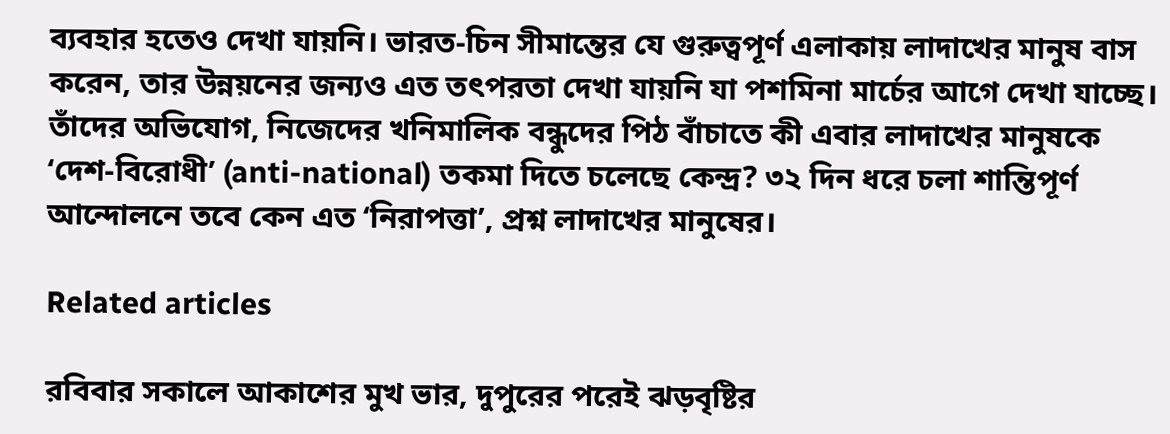ব্যবহার হতেও দেখা যায়নি। ভারত-চিন সীমান্তের যে গুরুত্বপূর্ণ এলাকায় লাদাখের মানুষ বাস করেন, তার উন্নয়নের জন্যও এত তৎপরতা দেখা যায়নি যা পশমিনা মার্চের আগে দেখা যাচ্ছে। তাঁদের অভিযোগ, নিজেদের খনিমালিক বন্ধুদের পিঠ বাঁচাতে কী এবার লাদাখের মানুষকে ‘দেশ-বিরোধী’ (anti-national) তকমা দিতে চলেছে কেন্দ্র? ৩২ দিন ধরে চলা শান্তিপূর্ণ আন্দোলনে তবে কেন এত ‘নিরাপত্তা’, প্রশ্ন লাদাখের মানুষের।

Related articles

রবিবার সকালে আকাশের মুখ ভার, দুপুরের পরেই ঝড়বৃষ্টির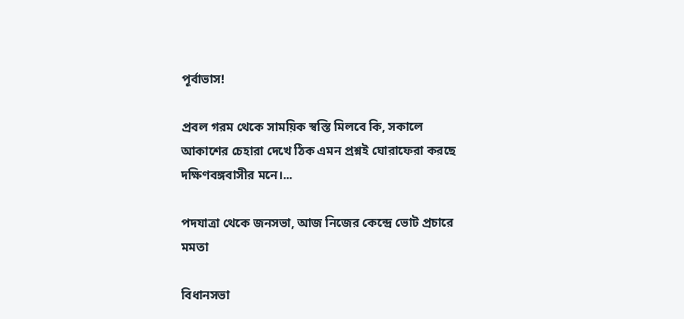পূর্বাভাস!

প্রবল গরম থেকে সাময়িক স্বস্তি মিলবে কি, সকালে আকাশের চেহারা দেখে ঠিক এমন প্রশ্নই ঘোরাফেরা করছে দক্ষিণবঙ্গবাসীর মনে।...

পদযাত্রা থেকে জনসভা, আজ নিজের কেন্দ্রে ভোট প্রচারে মমতা

বিধানসভা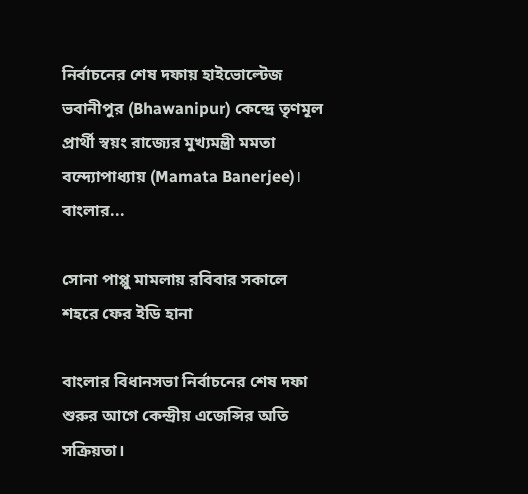নির্বাচনের শেষ দফায় হাইভোল্টেজ ভবানীপুর (Bhawanipur) কেন্দ্রে তৃণমূল প্রার্থী স্বয়ং রাজ্যের মুখ্যমন্ত্রী মমতা বন্দ্যোপাধ্যায় (Mamata Banerjee)। বাংলার...

সোনা পাপ্পু মামলায় রবিবার সকালে শহরে ফের ইডি হানা

বাংলার বিধানসভা নির্বাচনের শেষ দফা শুরুর আগে কেন্দ্রীয় এজেন্সির অতি সক্রিয়তা।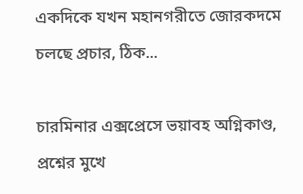একদিকে যখন মহানগরীতে জোরকদমে চলছে প্রচার, ঠিক...

চারমিনার এক্সপ্রেসে ভয়াবহ অগ্নিকাণ্ড, প্রশ্নের মুখে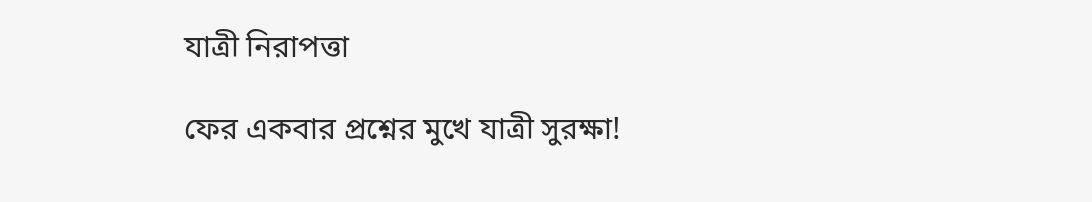যাত্রী নিরাপত্তা

ফের একবার প্রশ্নের মুখে যাত্রী সুরক্ষা!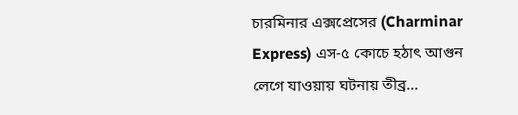চারমিনার এক্সপ্রেসের (Charminar Express) এস-৫ কোচে হঠাৎ আগুন লেগে যাওয়ায় ঘটনায় তীব্র...